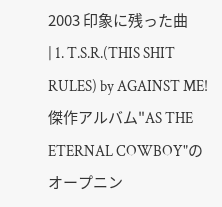2003 印象に残った曲
| 1. T.S.R.(THIS SHIT RULES) by AGAINST ME! 傑作アルバム"AS THE ETERNAL COWBOY"のオープニン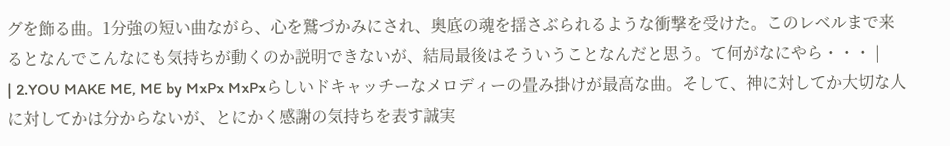グを飾る曲。1分強の短い曲ながら、心を鷲づかみにされ、奥底の魂を揺さぶられるような衝撃を受けた。このレベルまで来るとなんでこんなにも気持ちが動くのか説明できないが、結局最後はそういうことなんだと思う。て何がなにやら・・・ |
| 2.YOU MAKE ME, ME by MxPx MxPxらしいドキャッチーなメロディーの畳み掛けが最高な曲。そして、神に対してか大切な人に対してかは分からないが、とにかく感謝の気持ちを表す誠実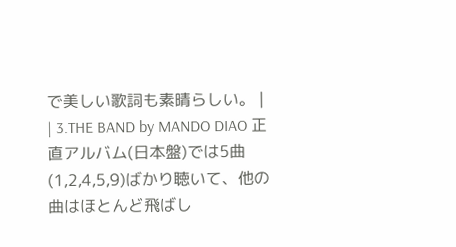で美しい歌詞も素晴らしい。 |
| 3.THE BAND by MANDO DIAO 正直アルバム(日本盤)では5曲(1,2,4,5,9)ばかり聴いて、他の曲はほとんど飛ばし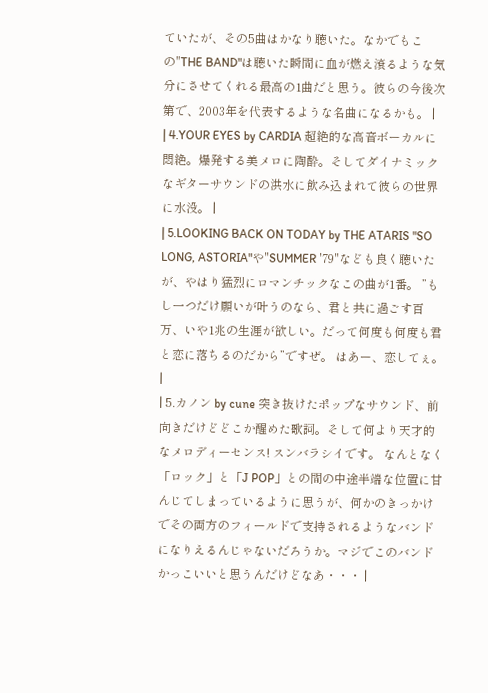ていたが、その5曲はかなり聴いた。なかでもこの"THE BAND"は聴いた瞬間に血が燃え滾るような気分にさせてくれる最高の1曲だと思う。彼らの今後次第で、2003年を代表するような名曲になるかも。 |
| 4.YOUR EYES by CARDIA 超絶的な高音ボーカルに悶絶。爆発する美メロに陶酔。そしてダイナミックなギターサウンドの洪水に飲み込まれて彼らの世界に水没。 |
| 5.LOOKING BACK ON TODAY by THE ATARIS "SO LONG, ASTORIA"や"SUMMER '79"なども良く聴いたが、やはり猛烈にロマンチックなこの曲が1番。 ”もし一つだけ願いが叶うのなら、君と共に過ごす百万、いや1兆の生涯が欲しい。だって何度も何度も君と恋に落ちるのだから”ですぜ。 はあー、恋してぇ。 |
| 5.カノン by cune 突き抜けたポップなサウンド、前向きだけどどこか醒めた歌詞。そして何より天才的なメロディーセンス! スンバラシイです。 なんとなく「ロック」と「J POP」との間の中途半端な位置に甘んじてしまっているように思うが、何かのきっかけでその両方のフィールドで支持されるようなバンドになりえるんじゃないだろうか。マジでこのバンドかっこいいと思うんだけどなあ・・・ |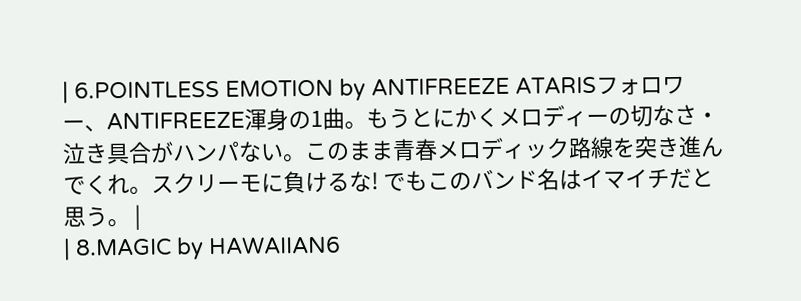| 6.POINTLESS EMOTION by ANTIFREEZE ATARISフォロワー、ANTIFREEZE渾身の1曲。もうとにかくメロディーの切なさ・泣き具合がハンパない。このまま青春メロディック路線を突き進んでくれ。スクリーモに負けるな! でもこのバンド名はイマイチだと思う。 |
| 8.MAGIC by HAWAIIAN6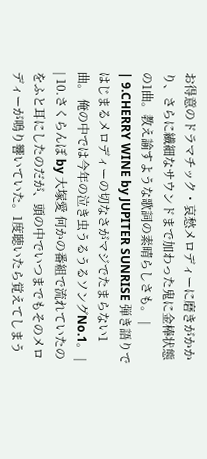お得意のドラマチック・哀愁メロディーに磨きがかかり、さらに繊細なサウンドまで加わった鬼に金棒状態の1曲。教え諭すような歌詞の素晴らしさも。 |
| 9.CHERRY WINE by JUPITER SUNRISE 弾き語りではじまるメロディーの切なさがマジでたまらない1曲。 俺の中では今年の泣き虫うるうるソングNo.1。 |
| 10.さくらんぼ by 大塚愛 何かの番組で流れていたのをふと耳にしたのだが、頭の中でいつまでもそのメロディーが鳴り響いていた。1度聴いたら覚えてしまう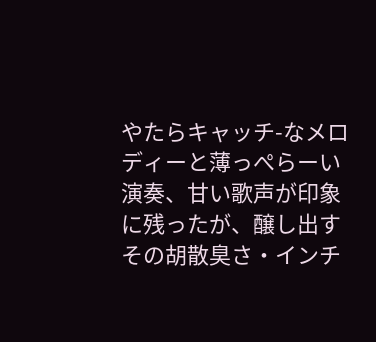やたらキャッチ-なメロディーと薄っぺらーい演奏、甘い歌声が印象に残ったが、醸し出すその胡散臭さ・インチ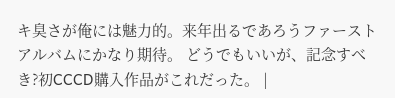キ臭さが俺には魅力的。来年出るであろうファーストアルバムにかなり期待。 どうでもいいが、記念すべき?初CCCD購入作品がこれだった。 |